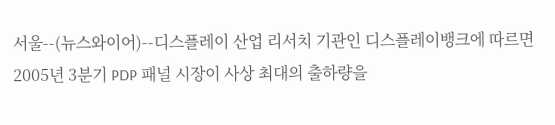서울--(뉴스와이어)--디스플레이 산업 리서치 기관인 디스플레이뱅크에 따르면 2005년 3분기 PDP 패널 시장이 사상 최대의 출하량을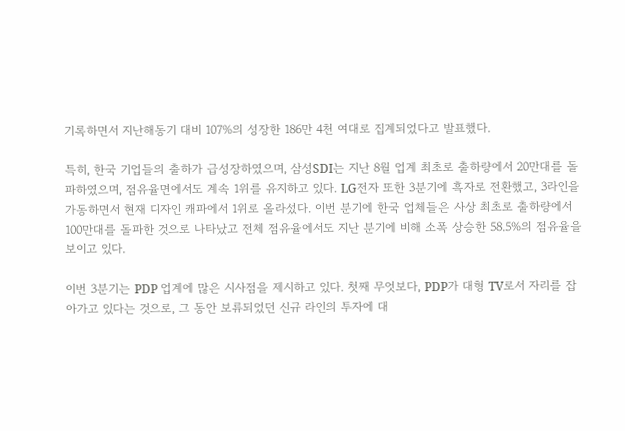기록하면서 지난해동기 대비 107%의 성장한 186만 4천 여대로 집계되었다고 발표했다.

특히, 한국 기업들의 출하가 급성장하였으며, 삼성SDI는 지난 8월 업계 최초로 출하량에서 20만대를 돌파하였으며, 점유율면에서도 계속 1위를 유지하고 있다. LG전자 또한 3분기에 흑자로 전환했고, 3라인을 가동하면서 현재 디자인 캐파에서 1위로 올라섰다. 이번 분기에 한국 업체들은 사상 최초로 출하량에서 100만대를 돌파한 것으로 나타났고 전체 점유율에서도 지난 분기에 비해 소폭 상승한 58.5%의 점유율을 보이고 있다.

이번 3분기는 PDP 업계에 많은 시사점을 제시하고 있다. 첫째 무엇보다, PDP가 대형 TV로서 자리를 잡아가고 있다는 것으로, 그 동안 보류되었던 신규 라인의 투자에 대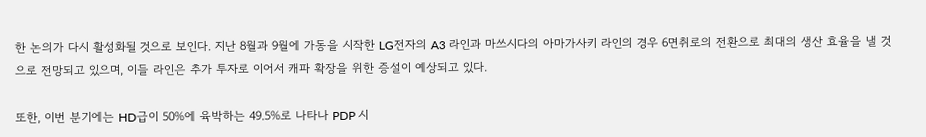한 논의가 다시 활성화될 것으로 보인다. 지난 8월과 9월에 가동을 시작한 LG전자의 A3 라인과 마쓰시다의 아마가사키 라인의 경우 6면취로의 전환으로 최대의 생산 효율을 낼 것으로 전망되고 있으며, 이들 라인은 추가 투자로 이어서 캐파 확장을 위한 증설이 예상되고 있다.

또한, 이번 분기에는 HD급이 50%에 육박하는 49.5%로 나타나 PDP 시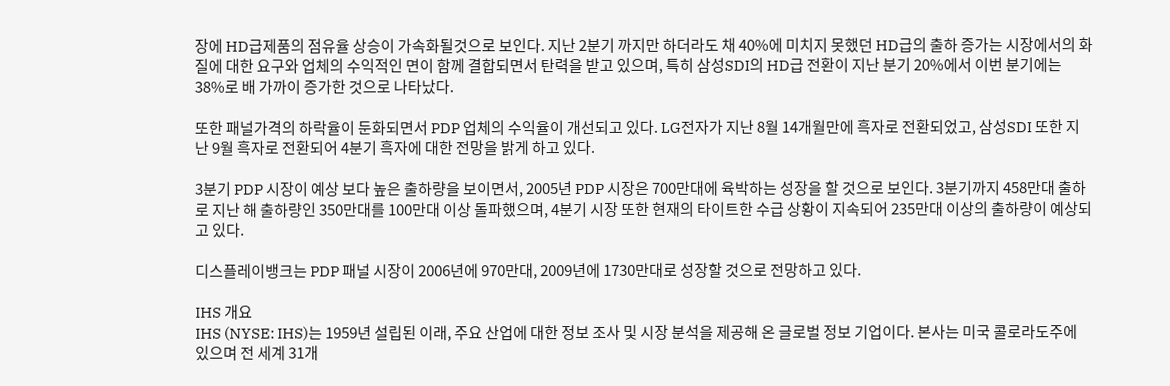장에 HD급제품의 점유율 상승이 가속화될것으로 보인다. 지난 2분기 까지만 하더라도 채 40%에 미치지 못했던 HD급의 출하 증가는 시장에서의 화질에 대한 요구와 업체의 수익적인 면이 함께 결합되면서 탄력을 받고 있으며, 특히 삼성SDI의 HD급 전환이 지난 분기 20%에서 이번 분기에는 38%로 배 가까이 증가한 것으로 나타났다.

또한 패널가격의 하락율이 둔화되면서 PDP 업체의 수익율이 개선되고 있다. LG전자가 지난 8월 14개월만에 흑자로 전환되었고, 삼성SDI 또한 지난 9월 흑자로 전환되어 4분기 흑자에 대한 전망을 밝게 하고 있다.

3분기 PDP 시장이 예상 보다 높은 출하량을 보이면서, 2005년 PDP 시장은 700만대에 육박하는 성장을 할 것으로 보인다. 3분기까지 458만대 출하로 지난 해 출하량인 350만대를 100만대 이상 돌파했으며, 4분기 시장 또한 현재의 타이트한 수급 상황이 지속되어 235만대 이상의 출하량이 예상되고 있다.

디스플레이뱅크는 PDP 패널 시장이 2006년에 970만대, 2009년에 1730만대로 성장할 것으로 전망하고 있다.

IHS 개요
IHS (NYSE: IHS)는 1959년 설립된 이래, 주요 산업에 대한 정보 조사 및 시장 분석을 제공해 온 글로벌 정보 기업이다. 본사는 미국 콜로라도주에 있으며 전 세계 31개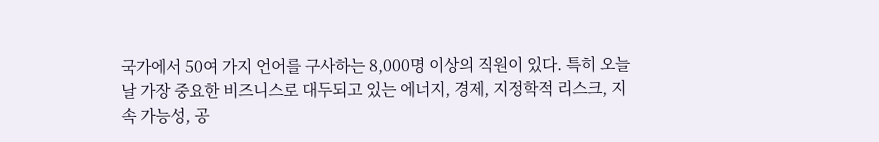국가에서 50여 가지 언어를 구사하는 8,000명 이상의 직원이 있다. 특히 오늘날 가장 중요한 비즈니스로 대두되고 있는 에너지, 경제, 지정학적 리스크, 지속 가능성, 공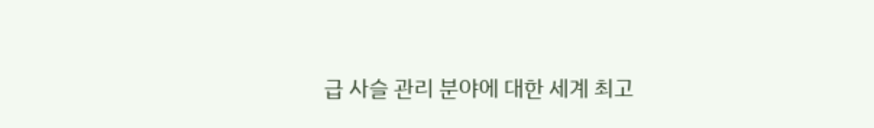급 사슬 관리 분야에 대한 세계 최고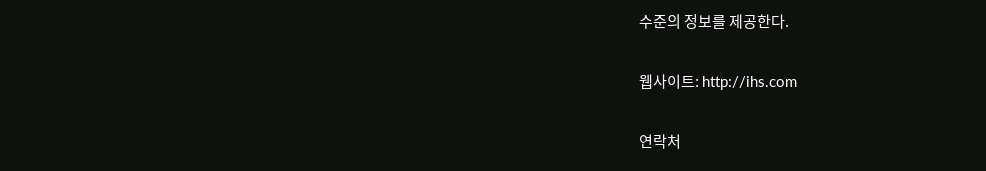수준의 정보를 제공한다.

웹사이트: http://ihs.com

연락처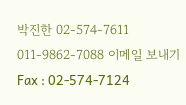박진한 02-574-7611 011-9862-7088 이메일 보내기 Fax : 02-574-7124